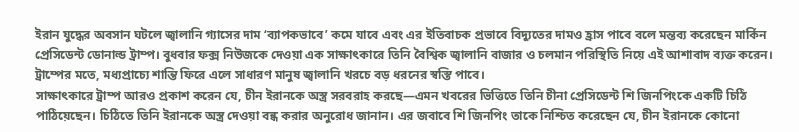ইরান যুদ্ধের অবসান ঘটলে জ্বালানি গ্যাসের দাম ‘ব্যাপকভাবে’ কমে যাবে এবং এর ইতিবাচক প্রভাবে বিদ্যুতের দামও হ্রাস পাবে বলে মন্তব্য করেছেন মার্কিন প্রেসিডেন্ট ডোনাল্ড ট্রাম্প। বুধবার ফক্স নিউজকে দেওয়া এক সাক্ষাৎকারে তিনি বৈশ্বিক জ্বালানি বাজার ও চলমান পরিস্থিতি নিয়ে এই আশাবাদ ব্যক্ত করেন। ট্রাম্পের মতে, মধ্যপ্রাচ্যে শান্তি ফিরে এলে সাধারণ মানুষ জ্বালানি খরচে বড় ধরনের স্বস্তি পাবে।
সাক্ষাৎকারে ট্রাম্প আরও প্রকাশ করেন যে, চীন ইরানকে অস্ত্র সরবরাহ করছে—এমন খবরের ভিত্তিতে তিনি চীনা প্রেসিডেন্ট শি জিনপিংকে একটি চিঠি পাঠিয়েছেন। চিঠিতে তিনি ইরানকে অস্ত্র দেওয়া বন্ধ করার অনুরোধ জানান। এর জবাবে শি জিনপিং তাকে নিশ্চিত করেছেন যে, চীন ইরানকে কোনো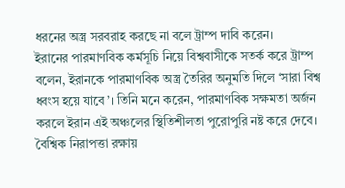ধরনের অস্ত্র সরবরাহ করছে না বলে ট্রাম্প দাবি করেন।
ইরানের পারমাণবিক কর্মসূচি নিয়ে বিশ্ববাসীকে সতর্ক করে ট্রাম্প বলেন, ইরানকে পারমাণবিক অস্ত্র তৈরির অনুমতি দিলে ‘সারা বিশ্ব ধ্বংস হয়ে যাবে’। তিনি মনে করেন, পারমাণবিক সক্ষমতা অর্জন করলে ইরান এই অঞ্চলের স্থিতিশীলতা পুরোপুরি নষ্ট করে দেবে। বৈশ্বিক নিরাপত্তা রক্ষায়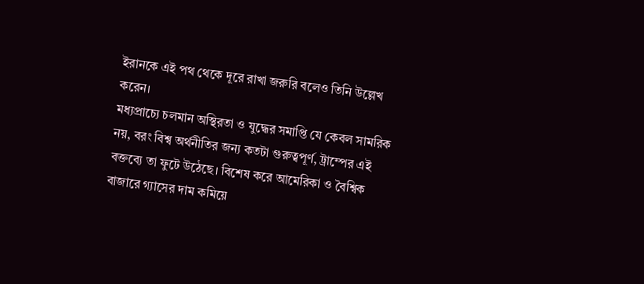ইরানকে এই পথ থেকে দূরে রাখা জরুরি বলেও তিনি উল্লেখ করেন।
মধ্যপ্রাচ্যে চলমান অস্থিরতা ও যুদ্ধের সমাপ্তি যে কেবল সামরিক নয়, বরং বিশ্ব অর্থনীতির জন্য কতটা গুরুত্বপূর্ণ, ট্রাম্পের এই বক্তব্যে তা ফুটে উঠেছে। বিশেষ করে আমেরিকা ও বৈশ্বিক বাজারে গ্যাসের দাম কমিয়ে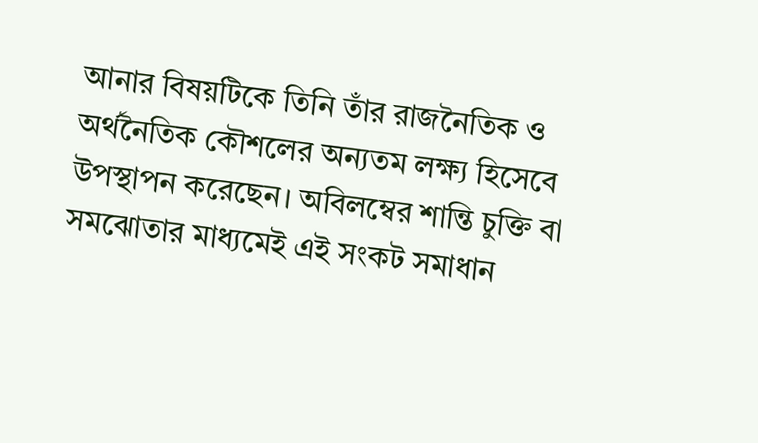আনার বিষয়টিকে তিনি তাঁর রাজনৈতিক ও অর্থনৈতিক কৌশলের অন্যতম লক্ষ্য হিসেবে উপস্থাপন করেছেন। অবিলম্বের শান্তি চুক্তি বা সমঝোতার মাধ্যমেই এই সংকট সমাধান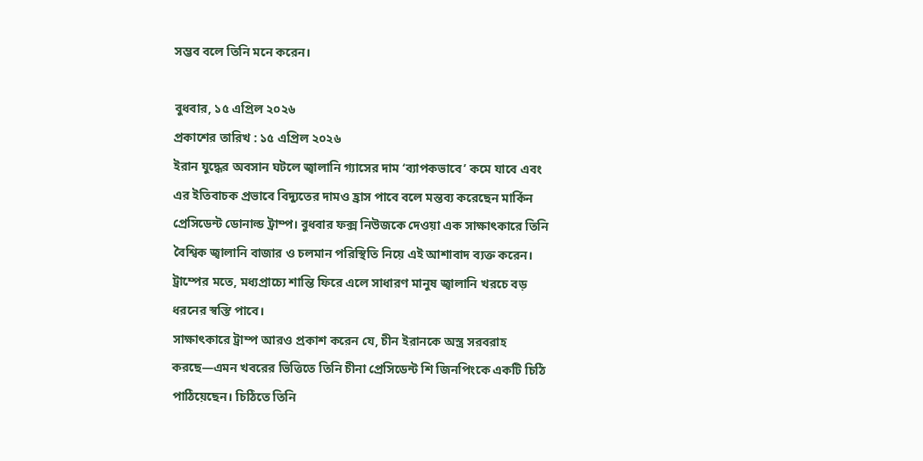সম্ভব বলে তিনি মনে করেন।

বুধবার, ১৫ এপ্রিল ২০২৬
প্রকাশের তারিখ : ১৫ এপ্রিল ২০২৬
ইরান যুদ্ধের অবসান ঘটলে জ্বালানি গ্যাসের দাম ‘ব্যাপকভাবে’ কমে যাবে এবং এর ইতিবাচক প্রভাবে বিদ্যুতের দামও হ্রাস পাবে বলে মন্তব্য করেছেন মার্কিন প্রেসিডেন্ট ডোনাল্ড ট্রাম্প। বুধবার ফক্স নিউজকে দেওয়া এক সাক্ষাৎকারে তিনি বৈশ্বিক জ্বালানি বাজার ও চলমান পরিস্থিতি নিয়ে এই আশাবাদ ব্যক্ত করেন। ট্রাম্পের মতে, মধ্যপ্রাচ্যে শান্তি ফিরে এলে সাধারণ মানুষ জ্বালানি খরচে বড় ধরনের স্বস্তি পাবে।
সাক্ষাৎকারে ট্রাম্প আরও প্রকাশ করেন যে, চীন ইরানকে অস্ত্র সরবরাহ করছে—এমন খবরের ভিত্তিতে তিনি চীনা প্রেসিডেন্ট শি জিনপিংকে একটি চিঠি পাঠিয়েছেন। চিঠিতে তিনি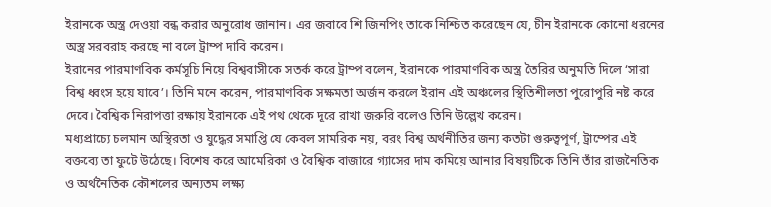ইরানকে অস্ত্র দেওয়া বন্ধ করার অনুরোধ জানান। এর জবাবে শি জিনপিং তাকে নিশ্চিত করেছেন যে, চীন ইরানকে কোনো ধরনের অস্ত্র সরবরাহ করছে না বলে ট্রাম্প দাবি করেন।
ইরানের পারমাণবিক কর্মসূচি নিয়ে বিশ্ববাসীকে সতর্ক করে ট্রাম্প বলেন, ইরানকে পারমাণবিক অস্ত্র তৈরির অনুমতি দিলে ‘সারা বিশ্ব ধ্বংস হয়ে যাবে’। তিনি মনে করেন, পারমাণবিক সক্ষমতা অর্জন করলে ইরান এই অঞ্চলের স্থিতিশীলতা পুরোপুরি নষ্ট করে দেবে। বৈশ্বিক নিরাপত্তা রক্ষায় ইরানকে এই পথ থেকে দূরে রাখা জরুরি বলেও তিনি উল্লেখ করেন।
মধ্যপ্রাচ্যে চলমান অস্থিরতা ও যুদ্ধের সমাপ্তি যে কেবল সামরিক নয়, বরং বিশ্ব অর্থনীতির জন্য কতটা গুরুত্বপূর্ণ, ট্রাম্পের এই বক্তব্যে তা ফুটে উঠেছে। বিশেষ করে আমেরিকা ও বৈশ্বিক বাজারে গ্যাসের দাম কমিয়ে আনার বিষয়টিকে তিনি তাঁর রাজনৈতিক ও অর্থনৈতিক কৌশলের অন্যতম লক্ষ্য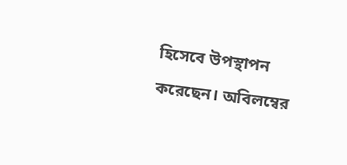হিসেবে উপস্থাপন করেছেন। অবিলম্বের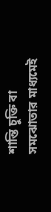শান্তি চুক্তি বা সমঝোতার মাধ্যমেই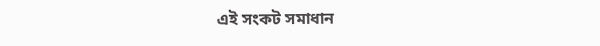এই সংকট সমাধান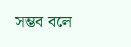সম্ভব বলে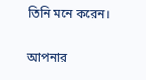তিনি মনে করেন।

আপনার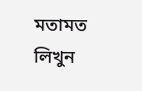মতামত লিখুন